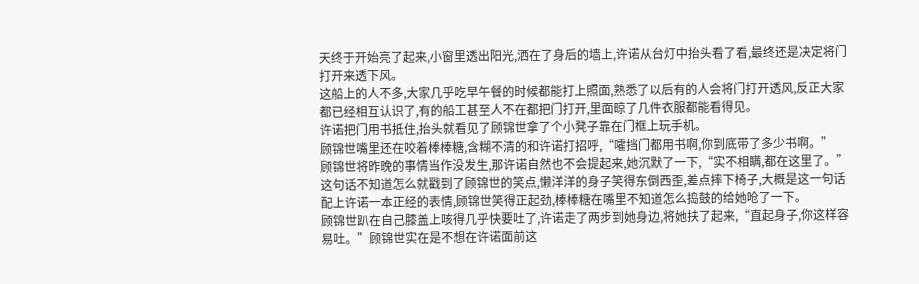天终于开始亮了起来,小窗里透出阳光,洒在了身后的墙上,许诺从台灯中抬头看了看,最终还是决定将门打开来透下风。
这船上的人不多,大家几乎吃早午餐的时候都能打上照面,熟悉了以后有的人会将门打开透风,反正大家都已经相互认识了,有的船工甚至人不在都把门打开,里面晾了几件衣服都能看得见。
许诺把门用书抵住,抬头就看见了顾锦世拿了个小凳子靠在门框上玩手机。
顾锦世嘴里还在咬着棒棒糖,含糊不清的和许诺打招呼,“嚯挡门都用书啊,你到底带了多少书啊。”
顾锦世将昨晚的事情当作没发生,那许诺自然也不会提起来,她沉默了一下,“实不相瞒,都在这里了。”
这句话不知道怎么就戳到了顾锦世的笑点,懒洋洋的身子笑得东倒西歪,差点摔下椅子,大概是这一句话配上许诺一本正经的表情,顾锦世笑得正起劲,棒棒糖在嘴里不知道怎么捣鼓的给她呛了一下。
顾锦世趴在自己膝盖上咳得几乎快要吐了,许诺走了两步到她身边,将她扶了起来,“直起身子,你这样容易吐。”顾锦世实在是不想在许诺面前这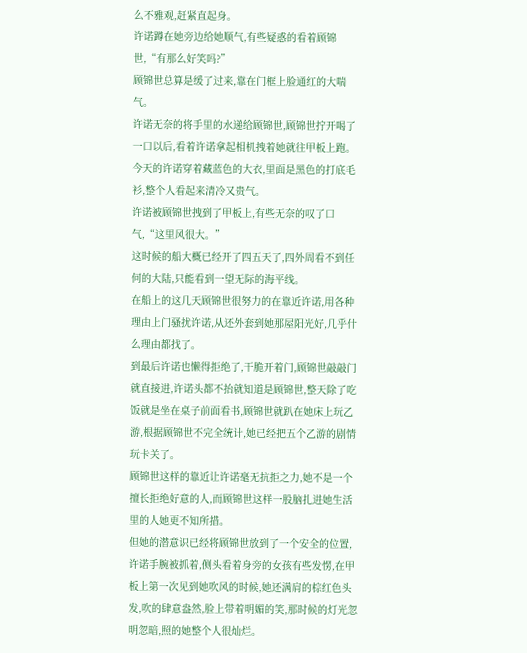么不雅观,赶紧直起身。
许诺蹲在她旁边给她顺气,有些疑惑的看着顾锦世,“有那么好笑吗?”
顾锦世总算是缓了过来,靠在门框上脸通红的大喘气。
许诺无奈的将手里的水递给顾锦世,顾锦世拧开喝了一口以后,看着许诺拿起相机拽着她就往甲板上跑。
今天的许诺穿着藏蓝色的大衣,里面是黑色的打底毛衫,整个人看起来清冷又贵气。
许诺被顾锦世拽到了甲板上,有些无奈的叹了口气,“这里风很大。”
这时候的船大概已经开了四五天了,四外周看不到任何的大陆,只能看到一望无际的海平线。
在船上的这几天顾锦世很努力的在靠近许诺,用各种理由上门骚扰许诺,从还外套到她那屋阳光好,几乎什么理由都找了。
到最后许诺也懒得拒绝了,干脆开着门,顾锦世敲敲门就直接进,许诺头都不抬就知道是顾锦世,整天除了吃饭就是坐在桌子前面看书,顾锦世就趴在她床上玩乙游,根据顾锦世不完全统计,她已经把五个乙游的剧情玩卡关了。
顾锦世这样的靠近让许诺毫无抗拒之力,她不是一个擅长拒绝好意的人,而顾锦世这样一股脑扎进她生活里的人她更不知所措。
但她的潜意识已经将顾锦世放到了一个安全的位置,许诺手腕被抓着,侧头看着身旁的女孩有些发愣,在甲板上第一次见到她吹风的时候,她还满肩的棕红色头发,吹的肆意盎然,脸上带着明媚的笑,那时候的灯光忽明忽暗,照的她整个人很灿烂。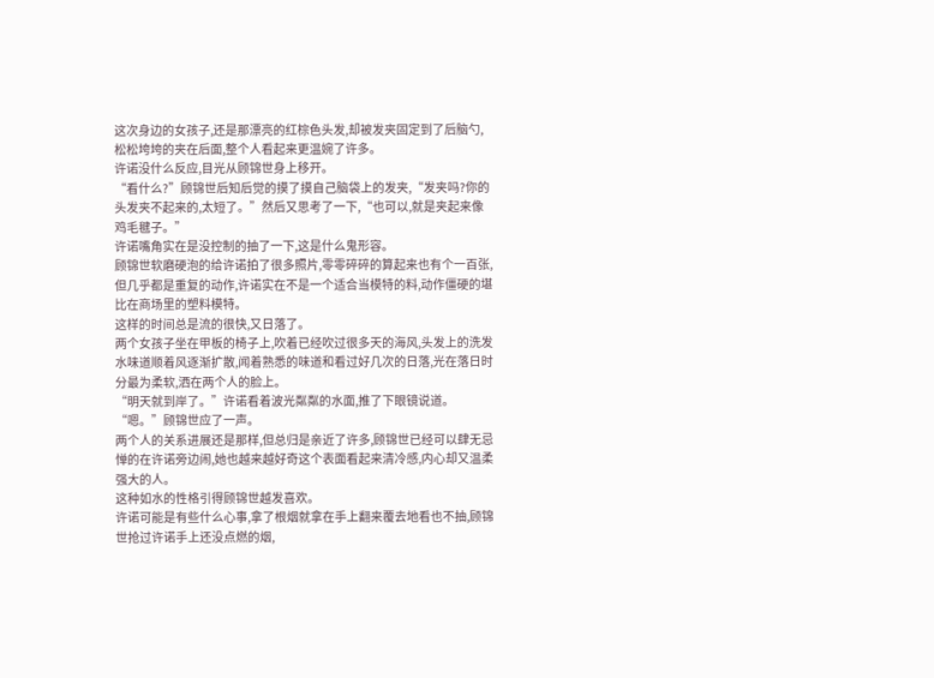这次身边的女孩子,还是那漂亮的红棕色头发,却被发夹固定到了后脑勺,松松垮垮的夹在后面,整个人看起来更温婉了许多。
许诺没什么反应,目光从顾锦世身上移开。
“看什么?”顾锦世后知后觉的摸了摸自己脑袋上的发夹,“发夹吗?你的头发夹不起来的,太短了。”然后又思考了一下,“也可以,就是夹起来像鸡毛毽子。”
许诺嘴角实在是没控制的抽了一下,这是什么鬼形容。
顾锦世软磨硬泡的给许诺拍了很多照片,零零碎碎的算起来也有个一百张,但几乎都是重复的动作,许诺实在不是一个适合当模特的料,动作僵硬的堪比在商场里的塑料模特。
这样的时间总是流的很快,又日落了。
两个女孩子坐在甲板的椅子上,吹着已经吹过很多天的海风,头发上的洗发水味道顺着风逐渐扩散,闻着熟悉的味道和看过好几次的日落,光在落日时分最为柔软,洒在两个人的脸上。
“明天就到岸了。”许诺看着波光粼粼的水面,推了下眼镜说道。
“嗯。”顾锦世应了一声。
两个人的关系进展还是那样,但总归是亲近了许多,顾锦世已经可以肆无忌惮的在许诺旁边闹,她也越来越好奇这个表面看起来清冷感,内心却又温柔强大的人。
这种如水的性格引得顾锦世越发喜欢。
许诺可能是有些什么心事,拿了根烟就拿在手上翻来覆去地看也不抽,顾锦世抢过许诺手上还没点燃的烟,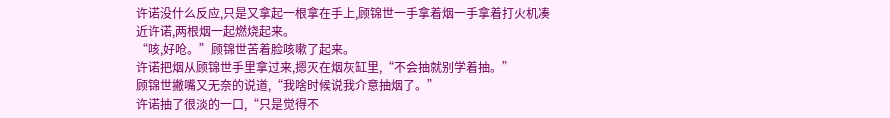许诺没什么反应,只是又拿起一根拿在手上,顾锦世一手拿着烟一手拿着打火机凑近许诺,两根烟一起燃烧起来。
“咳,好呛。”顾锦世苦着脸咳嗽了起来。
许诺把烟从顾锦世手里拿过来,摁灭在烟灰缸里,“不会抽就别学着抽。”
顾锦世撇嘴又无奈的说道,“我啥时候说我介意抽烟了。”
许诺抽了很淡的一口,“只是觉得不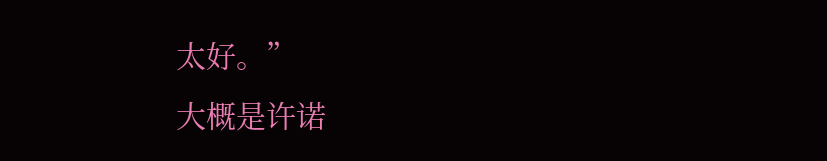太好。”
大概是许诺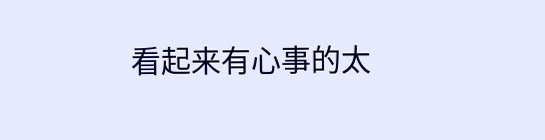看起来有心事的太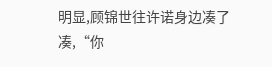明显,顾锦世往许诺身边凑了凑,“你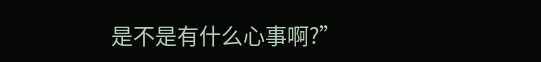是不是有什么心事啊?”